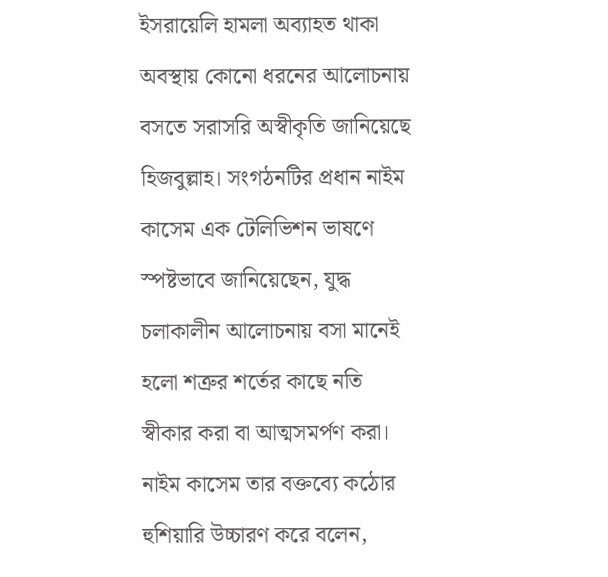ইসরায়েলি হামলা অব্যাহত থাকা অবস্থায় কোনো ধরনের আলোচনায় বসতে সরাসরি অস্বীকৃতি জানিয়েছে হিজবুল্লাহ। সংগঠনটির প্রধান নাইম কাসেম এক টেলিভিশন ভাষণে স্পষ্টভাবে জানিয়েছেন, যুদ্ধ চলাকালীন আলোচনায় বসা মানেই হলো শত্রুর শর্তের কাছে নতি স্বীকার করা বা আত্মসমর্পণ করা।
নাইম কাসেম তার বক্তব্যে কঠোর হুশিয়ারি উচ্চারণ করে বলেন,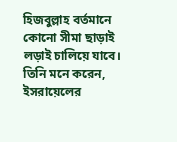হিজবুল্লাহ বর্তমানে কোনো সীমা ছাড়াই লড়াই চালিয়ে যাবে। তিনি মনে করেন, ইসরায়েলের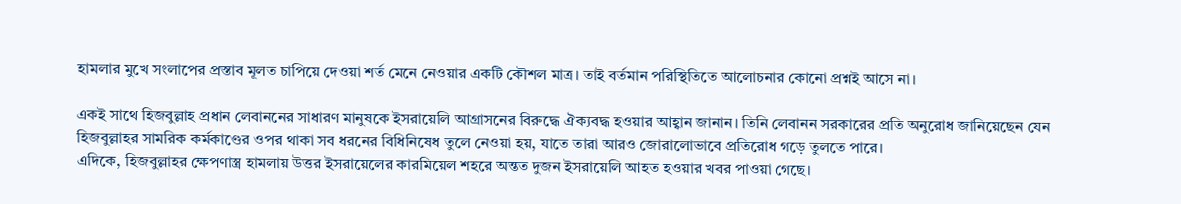হামলার মুখে সংলাপের প্রস্তাব মূলত চাপিয়ে দেওয়া শর্ত মেনে নেওয়ার একটি কৌশল মাত্র। তাই বর্তমান পরিস্থিতিতে আলোচনার কোনো প্রশ্নই আসে না।

একই সাথে হিজবুল্লাহ প্রধান লেবাননের সাধারণ মানুষকে ইসরায়েলি আগ্রাসনের বিরুদ্ধে ঐক্যবদ্ধ হওয়ার আহ্বান জানান। তিনি লেবানন সরকারের প্রতি অনুরোধ জানিয়েছেন যেন হিজবুল্লাহর সামরিক কর্মকাণ্ডের ওপর থাকা সব ধরনের বিধিনিষেধ তুলে নেওয়া হয়, যাতে তারা আরও জোরালোভাবে প্রতিরোধ গড়ে তুলতে পারে।
এদিকে, হিজবুল্লাহর ক্ষেপণাস্ত্র হামলায় উত্তর ইসরায়েলের কারমিয়েল শহরে অন্তত দুজন ইসরায়েলি আহত হওয়ার খবর পাওয়া গেছে।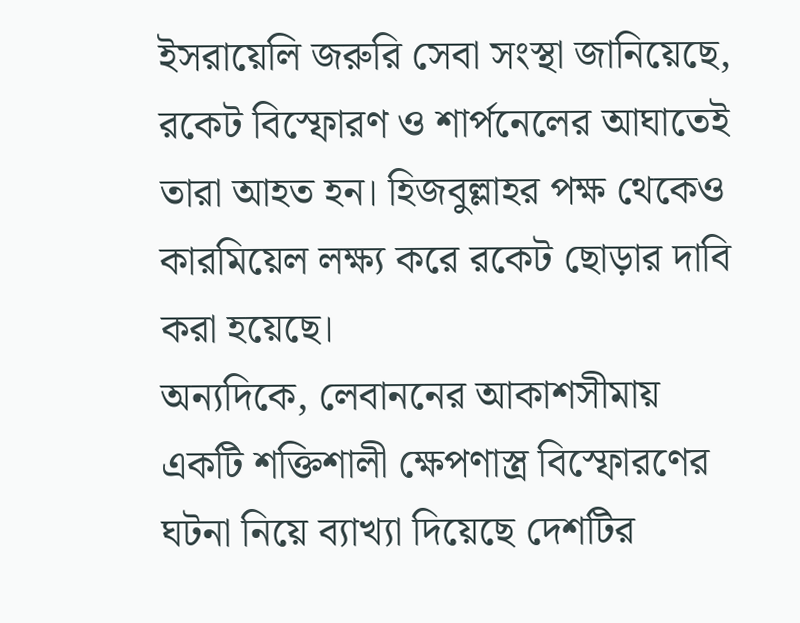ইসরায়েলি জরুরি সেবা সংস্থা জানিয়েছে, রকেট বিস্ফোরণ ও শার্পনেলের আঘাতেই তারা আহত হন। হিজবুল্লাহর পক্ষ থেকেও কারমিয়েল লক্ষ্য করে রকেট ছোড়ার দাবি করা হয়েছে।
অন্যদিকে, লেবাননের আকাশসীমায় একটি শক্তিশালী ক্ষেপণাস্ত্র বিস্ফোরণের ঘটনা নিয়ে ব্যাখ্যা দিয়েছে দেশটির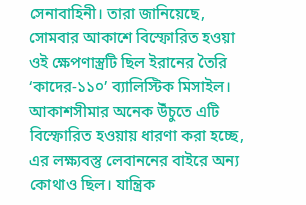সেনাবাহিনী। তারা জানিয়েছে, সোমবার আকাশে বিস্ফোরিত হওয়া ওই ক্ষেপণাস্ত্রটি ছিল ইরানের তৈরি ‘কাদের-১১০’ ব্যালিস্টিক মিসাইল। আকাশসীমার অনেক উঁচুতে এটি বিস্ফোরিত হওয়ায় ধারণা করা হচ্ছে, এর লক্ষ্যবস্তু লেবাননের বাইরে অন্য কোথাও ছিল। যান্ত্রিক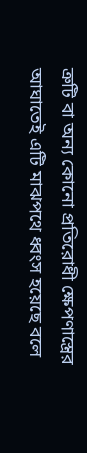ত্রুটি বা অন্য কোনো প্রতিরোধী ক্ষেপণাস্ত্রের আঘাতেই এটি মাঝপথে ধ্বংস হয়েছে বলে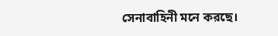সেনাবাহিনী মনে করছে।